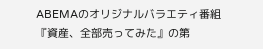ABEMAのオリジナルバラエティ番組『資産、全部売ってみた』の第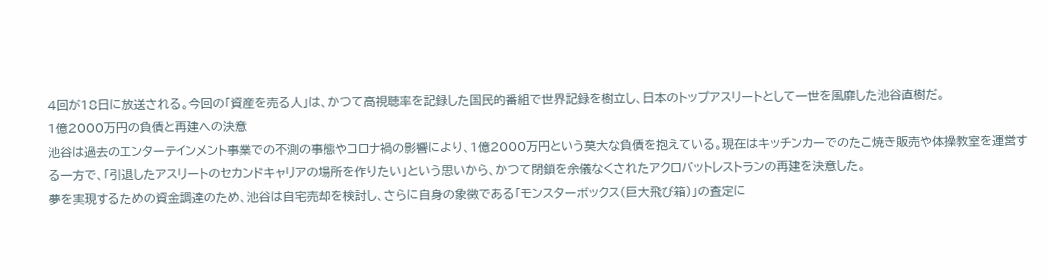4回が18日に放送される。今回の「資産を売る人」は、かつて高視聴率を記録した国民的番組で世界記録を樹立し、日本のトップアスリートとして一世を風靡した池谷直樹だ。
1億2000万円の負債と再建への決意
池谷は過去のエンターテインメント事業での不測の事態やコロナ禍の影響により、1億2000万円という莫大な負債を抱えている。現在はキッチンカーでのたこ焼き販売や体操教室を運営する一方で、「引退したアスリートのセカンドキャリアの場所を作りたい」という思いから、かつて閉鎖を余儀なくされたアクロバットレストランの再建を決意した。
夢を実現するための資金調達のため、池谷は自宅売却を検討し、さらに自身の象徴である「モンスターボックス(巨大飛び箱)」の査定に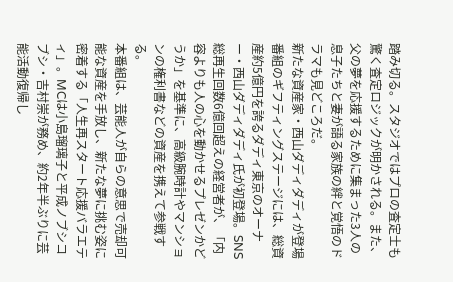踏み切る。スタジオではプロの査定士も驚く査定ロジックが明かされる。また、父の夢を応援するために集まった3人の息子たちと妻が語る家族の絆と覚悟のドラマも見どころだ。
新たな資産家・西山ダディダディが登場
番組のギフティングステージには、総資産約5億円を誇るダディ東京のオーナー・西山ダディダディ氏が初登場。SNS総再生回数6億回超えの経営者が、「内容よりも人の心を動かせるプレゼンかどうか」を基準に、高級腕時計やマンションの権利書などの資産を携えて参戦する。
本番組は、芸能人が自らの意思で売却可能な資産を手放し、新たな夢に挑む姿に密着する「人生再スタート応援バラエティ」。MCは小島瑠璃子と平成ノブシコブシ・吉村崇が務め、約2年半ぶりに芸能活動復帰し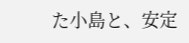た小島と、安定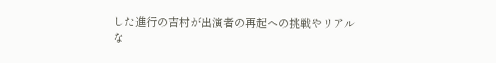した進行の吉村が出演者の再起への挑戦やリアルな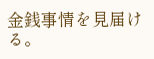金銭事情を見届ける。